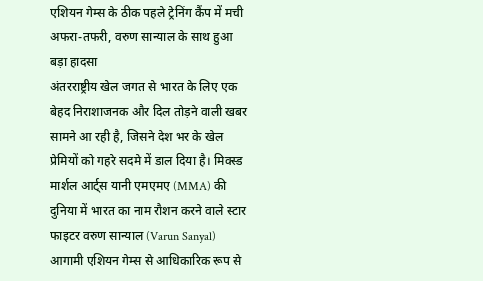एशियन गेम्स के ठीक पहले ट्रेनिंग कैंप में मची अफरा-तफरी, वरुण सान्याल के साथ हुआ बड़ा हादसा
अंतरराष्ट्रीय खेल जगत से भारत के लिए एक बेहद निराशाजनक और दिल तोड़ने वाली खबर सामने आ रही है, जिसने देश भर के खेल प्रेमियों को गहरे सदमे में डाल दिया है। मिक्स्ड मार्शल आर्ट्स यानी एमएमए (MMA) की दुनिया में भारत का नाम रौशन करने वाले स्टार फाइटर वरुण सान्याल (Varun Sanyal) आगामी एशियन गेम्स से आधिकारिक रूप से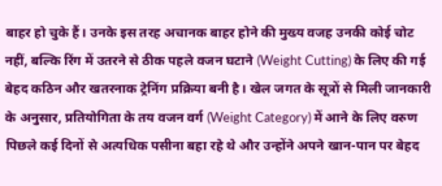बाहर हो चुके हैं। उनके इस तरह अचानक बाहर होने की मुख्य वजह उनकी कोई चोट नहीं, बल्कि रिंग में उतरने से ठीक पहले वजन घटाने (Weight Cutting) के लिए की गई बेहद कठिन और खतरनाक ट्रेनिंग प्रक्रिया बनी है। खेल जगत के सूत्रों से मिली जानकारी के अनुसार, प्रतियोगिता के तय वजन वर्ग (Weight Category) में आने के लिए वरुण पिछले कई दिनों से अत्यधिक पसीना बहा रहे थे और उन्होंने अपने खान-पान पर बेहद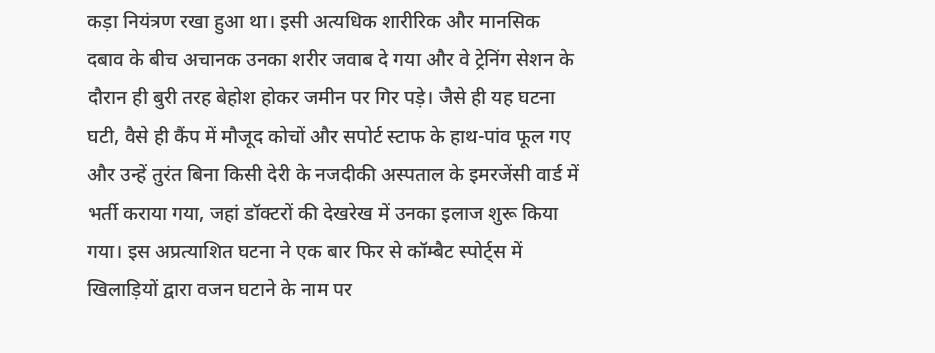कड़ा नियंत्रण रखा हुआ था। इसी अत्यधिक शारीरिक और मानसिक दबाव के बीच अचानक उनका शरीर जवाब दे गया और वे ट्रेनिंग सेशन के दौरान ही बुरी तरह बेहोश होकर जमीन पर गिर पड़े। जैसे ही यह घटना घटी, वैसे ही कैंप में मौजूद कोचों और सपोर्ट स्टाफ के हाथ-पांव फूल गए और उन्हें तुरंत बिना किसी देरी के नजदीकी अस्पताल के इमरजेंसी वार्ड में भर्ती कराया गया, जहां डॉक्टरों की देखरेख में उनका इलाज शुरू किया गया। इस अप्रत्याशित घटना ने एक बार फिर से कॉम्बैट स्पोर्ट्स में खिलाड़ियों द्वारा वजन घटाने के नाम पर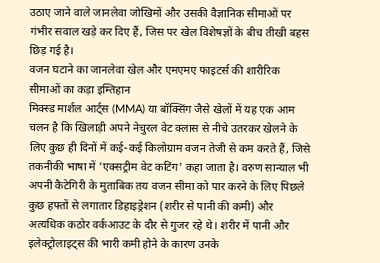उठाए जाने वाले जानलेवा जोखिमों और उसकी वैज्ञानिक सीमाओं पर गंभीर सवाल खड़े कर दिए हैं, जिस पर खेल विशेषज्ञों के बीच तीखी बहस छिड़ गई है।
वजन घटाने का जानलेवा खेल और एमएमए फाइटर्स की शारीरिक सीमाओं का कड़ा इम्तिहान
मिक्स्ड मार्शल आर्ट्स (MMA) या बॉक्सिंग जैसे खेलों में यह एक आम चलन है कि खिलाड़ी अपने नेचुरल वेट क्लास से नीचे उतरकर खेलने के लिए कुछ ही दिनों में कई-कई किलोग्राम वजन तेजी से कम करते हैं, जिसे तकनीकी भाषा में 'एक्सट्रीम वेट कटिंग' कहा जाता है। वरुण सान्याल भी अपनी कैटेगिरी के मुताबिक तय वजन सीमा को पार करने के लिए पिछले कुछ हफ्तों से लगातार डिहाइड्रेशन (शरीर से पानी की कमी) और अत्यधिक कठोर वर्कआउट के दौर से गुजर रहे थे। शरीर में पानी और इलेक्ट्रोलाइट्स की भारी कमी होने के कारण उनके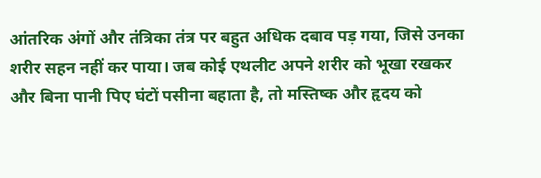आंतरिक अंगों और तंत्रिका तंत्र पर बहुत अधिक दबाव पड़ गया, जिसे उनका शरीर सहन नहीं कर पाया। जब कोई एथलीट अपने शरीर को भूखा रखकर और बिना पानी पिए घंटों पसीना बहाता है, तो मस्तिष्क और हृदय को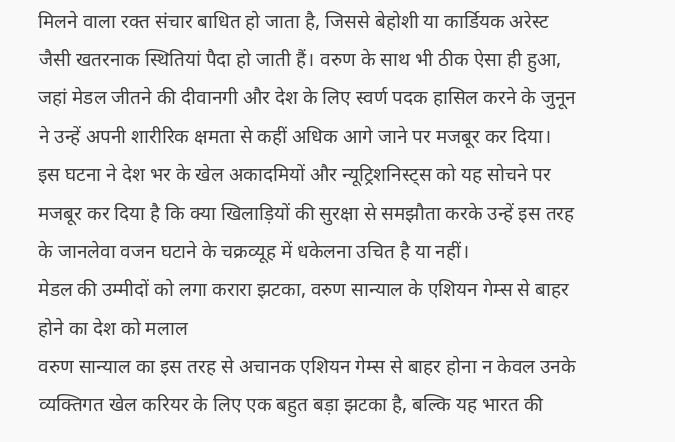मिलने वाला रक्त संचार बाधित हो जाता है, जिससे बेहोशी या कार्डियक अरेस्ट जैसी खतरनाक स्थितियां पैदा हो जाती हैं। वरुण के साथ भी ठीक ऐसा ही हुआ, जहां मेडल जीतने की दीवानगी और देश के लिए स्वर्ण पदक हासिल करने के जुनून ने उन्हें अपनी शारीरिक क्षमता से कहीं अधिक आगे जाने पर मजबूर कर दिया। इस घटना ने देश भर के खेल अकादमियों और न्यूट्रिशनिस्ट्स को यह सोचने पर मजबूर कर दिया है कि क्या खिलाड़ियों की सुरक्षा से समझौता करके उन्हें इस तरह के जानलेवा वजन घटाने के चक्रव्यूह में धकेलना उचित है या नहीं।
मेडल की उम्मीदों को लगा करारा झटका, वरुण सान्याल के एशियन गेम्स से बाहर होने का देश को मलाल
वरुण सान्याल का इस तरह से अचानक एशियन गेम्स से बाहर होना न केवल उनके व्यक्तिगत खेल करियर के लिए एक बहुत बड़ा झटका है, बल्कि यह भारत की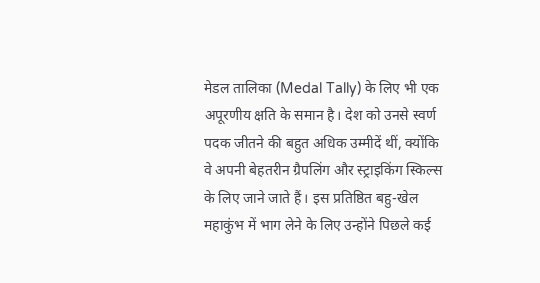मेडल तालिका (Medal Tally) के लिए भी एक अपूरणीय क्षति के समान है। देश को उनसे स्वर्ण पदक जीतने की बहुत अधिक उम्मीदें थीं, क्योंकि वे अपनी बेहतरीन ग्रैपलिंग और स्ट्राइकिंग स्किल्स के लिए जाने जाते हैं। इस प्रतिष्ठित बहु-खेल महाकुंभ में भाग लेने के लिए उन्होंने पिछले कई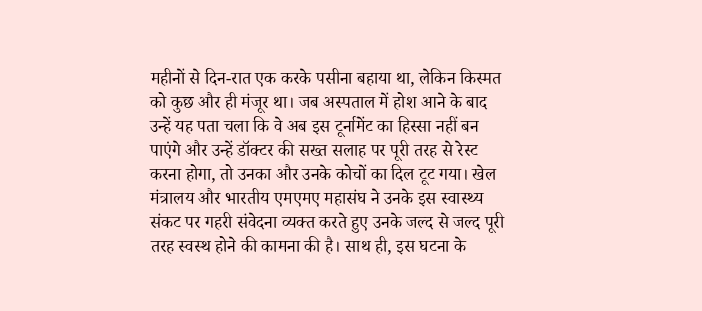महीनों से दिन-रात एक करके पसीना बहाया था, लेकिन किस्मत को कुछ और ही मंजूर था। जब अस्पताल में होश आने के बाद उन्हें यह पता चला कि वे अब इस टूर्नामेंट का हिस्सा नहीं बन पाएंगे और उन्हें डॉक्टर की सख्त सलाह पर पूरी तरह से रेस्ट करना होगा, तो उनका और उनके कोचों का दिल टूट गया। खेल मंत्रालय और भारतीय एमएमए महासंघ ने उनके इस स्वास्थ्य संकट पर गहरी संवेदना व्यक्त करते हुए उनके जल्द से जल्द पूरी तरह स्वस्थ होने की कामना की है। साथ ही, इस घटना के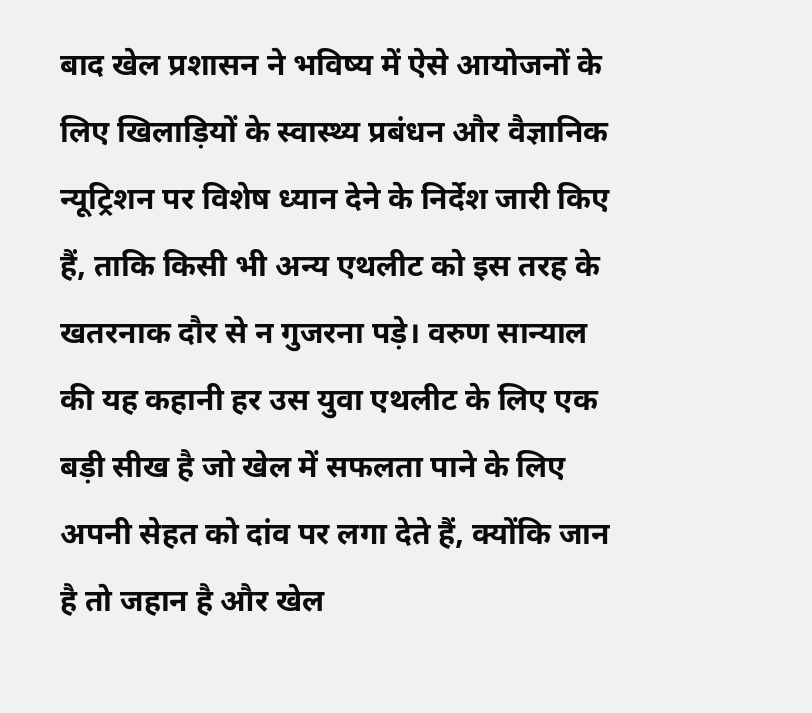बाद खेल प्रशासन ने भविष्य में ऐसे आयोजनों के लिए खिलाड़ियों के स्वास्थ्य प्रबंधन और वैज्ञानिक न्यूट्रिशन पर विशेष ध्यान देने के निर्देश जारी किए हैं, ताकि किसी भी अन्य एथलीट को इस तरह के खतरनाक दौर से न गुजरना पड़े। वरुण सान्याल की यह कहानी हर उस युवा एथलीट के लिए एक बड़ी सीख है जो खेल में सफलता पाने के लिए अपनी सेहत को दांव पर लगा देते हैं, क्योंकि जान है तो जहान है और खेल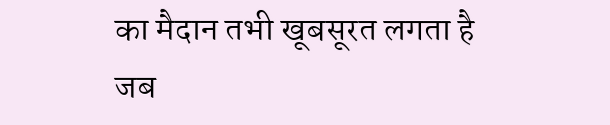का मैदान तभी खूबसूरत लगता है जब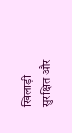खिलाड़ी सुरक्षित और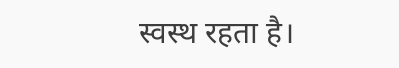स्वस्थ रहता है।